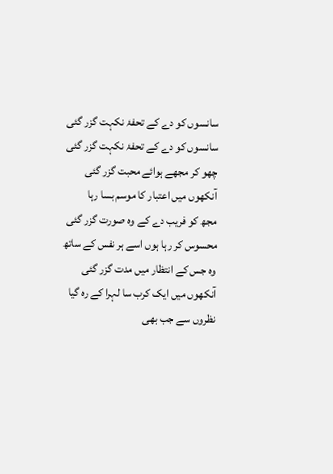سانسوں کو دے کے تحفۂ نکہت گزر گئی
سانسوں کو دے کے تحفۂ نکہت گزر گئی
چھو کر مجھے ہوائے محبت گزر گئی
آنکھوں میں اعتبار کا موسم بسا رہا
مجھ کو فریب دے کے وہ صورت گزر گئی
محسوس کر رہا ہوں اسے ہر نفس کے ساتھ
وہ جس کے انتظار میں مدت گزر گئی
آنکھوں میں ایک کرب سا لہرا کے رہ گیا
نظروں سے جب بھی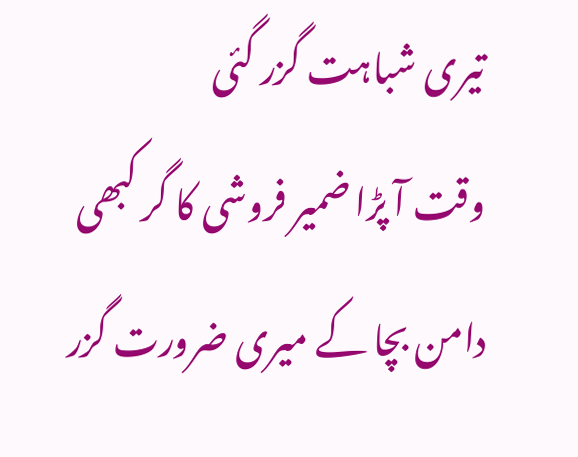تیری شباہت گزر گئی
وقت آ پڑا ضمیر فروشی کا گر کبھی
دامن بچا کے میری ضرورت گزر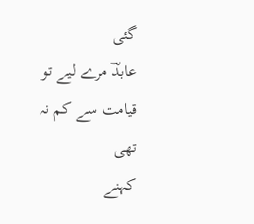گئی
عابدؔ مرے لیے تو قیامت سے کم نہ تھی
کہنے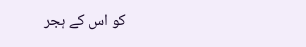کو اس کے ہجر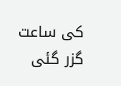کی ساعت گزر گئی